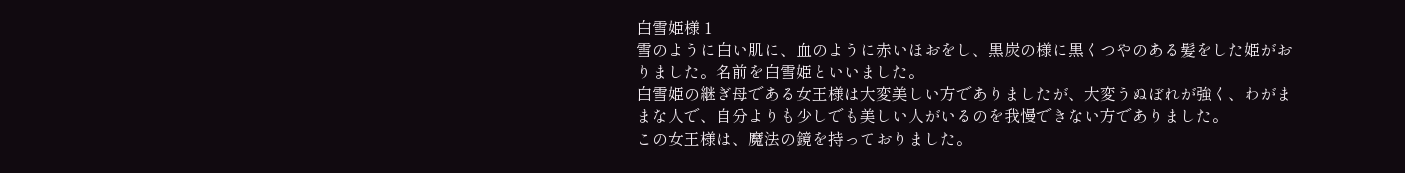白雪姫様 1
雪のように白い肌に、血のように赤いほおをし、黒炭の様に黒くつやのある髪をした姫がおりました。名前を白雪姫といいました。
白雪姫の継ぎ母である女王様は大変美しい方でありましたが、大変うぬぼれが強く、わがままな人で、自分よりも少しでも美しい人がいるのを我慢できない方でありました。
この女王様は、魔法の鏡を持っておりました。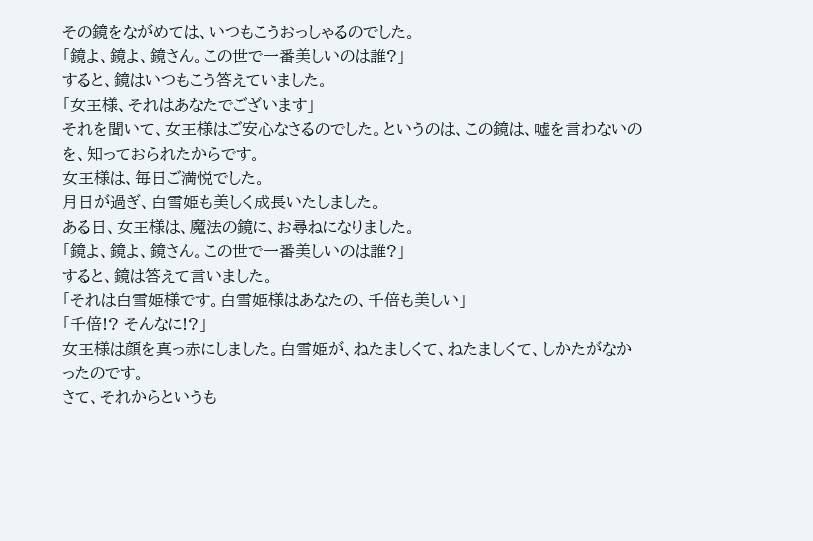その鏡をながめては、いつもこうおっしゃるのでした。
「鏡よ、鏡よ、鏡さん。この世で一番美しいのは誰?」
すると、鏡はいつもこう答えていました。
「女王様、それはあなたでございます」
それを聞いて、女王様はご安心なさるのでした。というのは、この鏡は、嘘を言わないのを、知っておられたからです。
女王様は、毎日ご満悦でした。
月日が過ぎ、白雪姫も美しく成長いたしました。
ある日、女王様は、魔法の鏡に、お尋ねになりました。
「鏡よ、鏡よ、鏡さん。この世で一番美しいのは誰?」
すると、鏡は答えて言いました。
「それは白雪姫様です。白雪姫様はあなたの、千倍も美しい」
「千倍!? そんなに!?」
女王様は顔を真っ赤にしました。白雪姫が、ねたましくて、ねたましくて、しかたがなかったのです。
さて、それからというも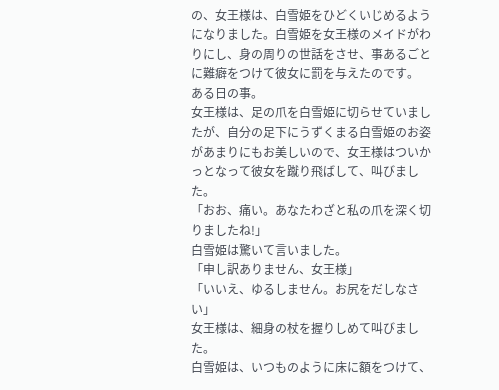の、女王様は、白雪姫をひどくいじめるようになりました。白雪姫を女王様のメイドがわりにし、身の周りの世話をさせ、事あるごとに難癖をつけて彼女に罰を与えたのです。
ある日の事。
女王様は、足の爪を白雪姫に切らせていましたが、自分の足下にうずくまる白雪姫のお姿があまりにもお美しいので、女王様はついかっとなって彼女を蹴り飛ばして、叫びました。
「おお、痛い。あなたわざと私の爪を深く切りましたね!」
白雪姫は驚いて言いました。
「申し訳ありません、女王様」
「いいえ、ゆるしません。お尻をだしなさい」
女王様は、細身の杖を握りしめて叫びました。
白雪姫は、いつものように床に額をつけて、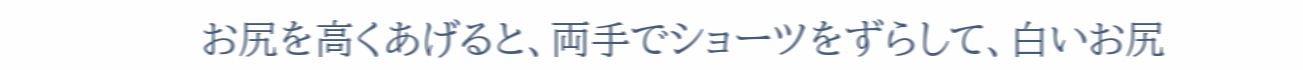お尻を高くあげると、両手でショーツをずらして、白いお尻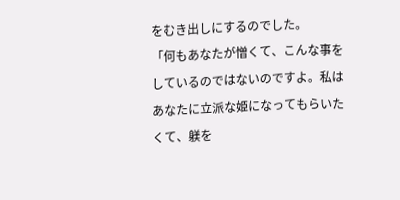をむき出しにするのでした。
「何もあなたが憎くて、こんな事をしているのではないのですよ。私はあなたに立派な姫になってもらいたくて、躾を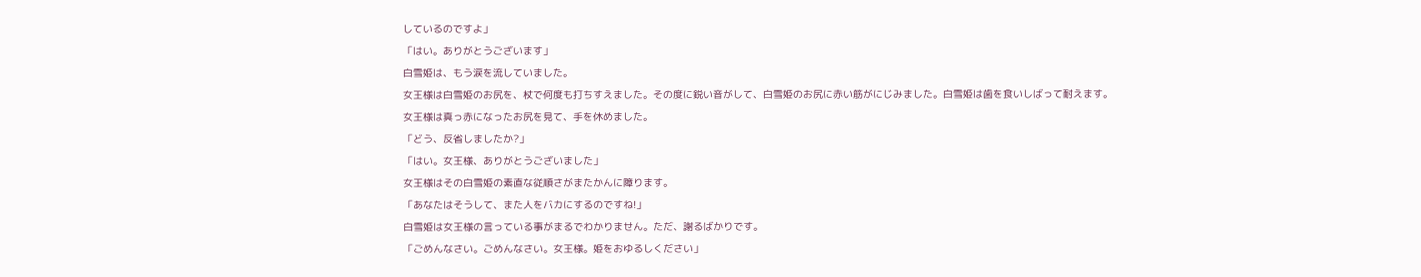しているのですよ」
「はい。ありがとうございます」
白雪姫は、もう涙を流していました。
女王様は白雪姫のお尻を、杖で何度も打ちすえました。その度に鋭い音がして、白雪姫のお尻に赤い筋がにじみました。白雪姫は歯を食いしばって耐えます。
女王様は真っ赤になったお尻を見て、手を休めました。
「どう、反省しましたか?」
「はい。女王様、ありがとうございました」
女王様はその白雪姫の素直な従順さがまたかんに障ります。
「あなたはそうして、また人をバカにするのですね!」
白雪姫は女王様の言っている事がまるでわかりません。ただ、謝るばかりです。
「ごめんなさい。ごめんなさい。女王様。姫をおゆるしください」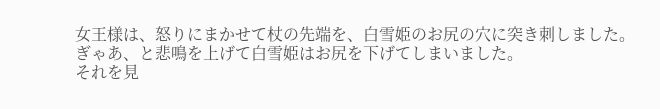女王様は、怒りにまかせて杖の先端を、白雪姫のお尻の穴に突き刺しました。
ぎゃあ、と悲鳴を上げて白雪姫はお尻を下げてしまいました。
それを見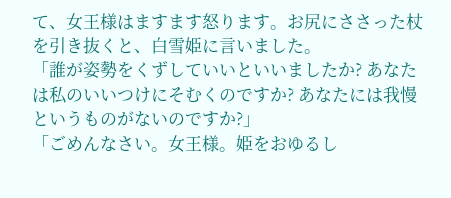て、女王様はますます怒ります。お尻にささった杖を引き抜くと、白雪姫に言いました。
「誰が姿勢をくずしていいといいましたか? あなたは私のいいつけにそむくのですか? あなたには我慢というものがないのですか?」
「ごめんなさい。女王様。姫をおゆるし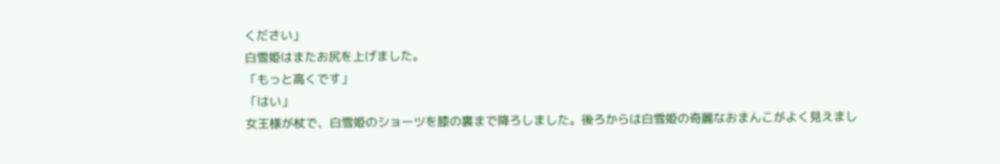ください」
白雪姫はまたお尻を上げました。
「もっと高くです」
「はい」
女王様が杖で、白雪姫のショーツを膝の裏まで降ろしました。後ろからは白雪姫の奇麗なおまんこがよく見えまし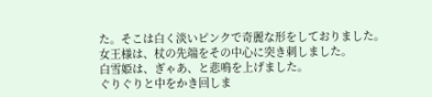た。そこは白く淡いピンクで奇麗な形をしておりました。
女王様は、杖の先端をその中心に突き刺しました。
白雪姫は、ぎゃあ、と悲鳴を上げました。
ぐりぐりと中をかき回しま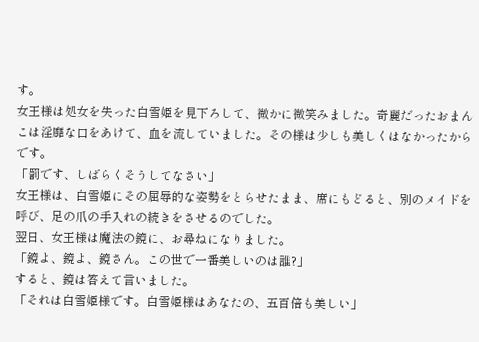す。
女王様は処女を失った白雪姫を見下ろして、微かに微笑みました。奇麗だったおまんこは淫靡な口をあけて、血を流していました。その様は少しも美しくはなかったからです。
「罰です、しばらくそうしてなさい」
女王様は、白雪姫にその屈辱的な姿勢をとらせたまま、席にもどると、別のメイドを呼び、足の爪の手入れの続きをさせるのでした。
翌日、女王様は魔法の鏡に、お尋ねになりました。
「鏡よ、鏡よ、鏡さん。この世で一番美しいのは誰?」
すると、鏡は答えて言いました。
「それは白雪姫様です。白雪姫様はあなたの、五百倍も美しい」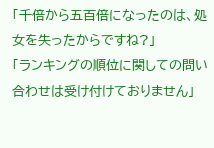「千倍から五百倍になったのは、処女を失ったからですね?」
「ランキングの順位に関しての問い合わせは受け付けておりません」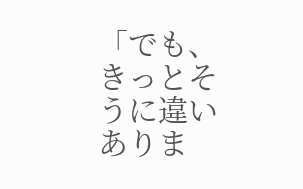「でも、きっとそうに違いありま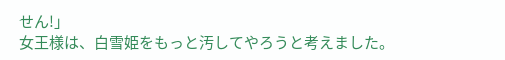せん!」
女王様は、白雪姫をもっと汚してやろうと考えました。